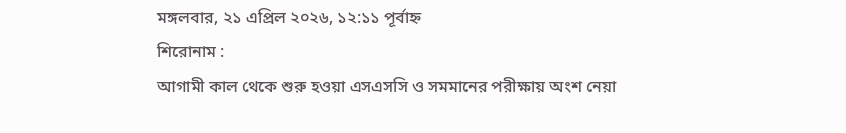মঙ্গলবার, ২১ এপ্রিল ২০২৬, ১২:১১ পূর্বাহ্ন
শিরোনাম :
আগামী কাল থেকে শুরু হওয়া এসএসসি ও সমমানের পরীক্ষায় অংশ নেয়া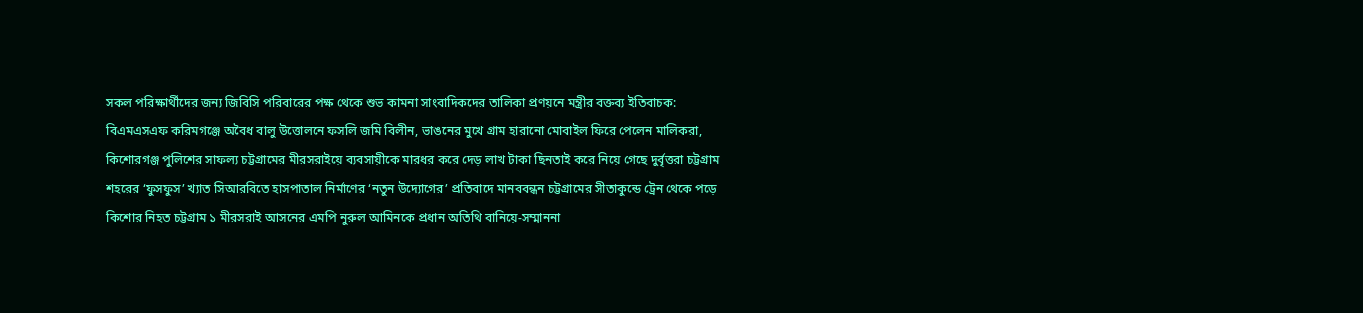সকল পরিক্ষার্থীদের জন্য জিবিসি পরিবারের পক্ষ থেকে শুভ কামনা সাংবাদিকদের তালিকা প্রণয়নে মন্ত্রীর বক্তব্য ইতিবাচক: বিএমএসএফ করিমগঞ্জে অবৈধ বালু উত্তোলনে ফসলি জমি বিলীন, ভাঙনের মুখে গ্রাম হারানো মোবাইল ফিরে পেলেন মালিকরা, কিশোরগঞ্জ পুলিশের সাফল্য চট্টগ্রামের মীরসরাইয়ে ব্যবসায়ীকে মারধর করে দেড় লাখ টাকা ছিনতাই করে নিয়ে গেছে দুর্বৃত্তরা চট্টগ্রাম শহরের ‘ফুসফুস’ খ্যাত সিআরবিতে হাসপাতাল নির্মাণের ‘নতুন উদ্যোগের’ প্রতিবাদে মানববন্ধন চট্টগ্রামের সীতাকুন্ডে ট্রেন থেকে পড়ে কিশোর নিহত চট্টগ্রাম ১ মীরসরাই আসনের এমপি নুরুল আমিনকে প্রধান অতিথি বানিয়ে-সম্মাননা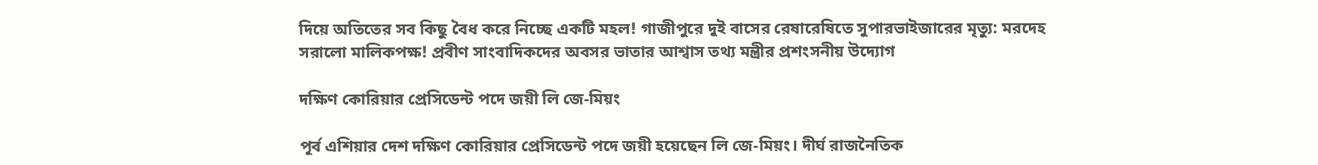দিয়ে অতিতের সব কিছু বৈধ করে নিচ্ছে একটি মহল! গাজীপুরে দুই বাসের রেষারেষিতে সুপারভাইজারের মৃত্যু: মরদেহ সরালো মালিকপক্ষ! প্রবীণ সাংবাদিকদের অবসর ভাতার আশ্বাস তথ্য মন্ত্রীর প্রশংসনীয় উদ্যোগ

দক্ষিণ কোরিয়ার প্রেসিডেন্ট পদে জয়ী লি জে-মিয়ং

পূর্ব এশিয়ার দেশ দক্ষিণ কোরিয়ার প্রেসিডেন্ট পদে জয়ী হয়েছেন লি জে-মিয়ং। দীর্ঘ রাজনৈতিক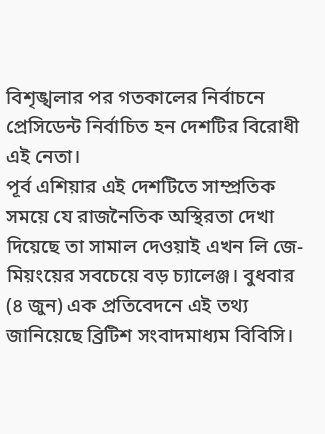বিশৃঙ্খলার পর গতকালের নির্বাচনে প্রেসিডেন্ট নির্বাচিত হন দেশটির বিরোধী এই নেতা।
পূর্ব এশিয়ার এই দেশটিতে সাম্প্রতিক সময়ে যে রাজনৈতিক অস্থিরতা দেখা দিয়েছে তা সামাল দেওয়াই এখন লি জে-মিয়ংয়ের সবচেয়ে বড় চ্যালেঞ্জ। বুধবার (৪ জুন) এক প্রতিবেদনে এই তথ্য জানিয়েছে ব্রিটিশ সংবাদমাধ্যম বিবিসি।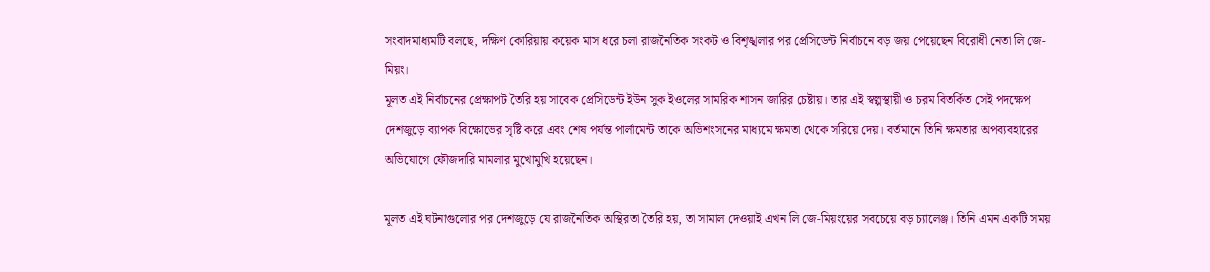সংবাদমাধ্যমটি বলছে, দক্ষিণ কোরিয়ায় কয়েক মাস ধরে চলা রাজনৈতিক সংকট ও বিশৃঙ্খলার পর প্রেসিডেন্ট নির্বাচনে বড় জয় পেয়েছেন বিরোধী নেতা লি জে-মিয়ং।
মূলত এই নির্বাচনের প্রেক্ষাপট তৈরি হয় সাবেক প্রেসিডেন্ট ইউন সুক ইওলের সামরিক শাসন জারির চেষ্টায়। তার এই স্বল্পস্থায়ী ও চরম বিতর্কিত সেই পদক্ষেপ দেশজুড়ে ব্যাপক বিক্ষোভের সৃষ্টি করে এবং শেষ পর্যন্ত পার্লামেন্ট তাকে অভিশংসনের মাধ্যমে ক্ষমতা থেকে সরিয়ে দেয়। বর্তমানে তিনি ক্ষমতার অপব্যবহারের অভিযোগে ফৌজদারি মামলার মুখোমুখি হয়েছেন।

মূলত এই ঘটনাগুলোর পর দেশজুড়ে যে রাজনৈতিক অস্থিরতা তৈরি হয়, তা সামাল দেওয়াই এখন লি জে-মিয়ংয়ের সবচেয়ে বড় চ্যালেঞ্জ। তিনি এমন একটি সময়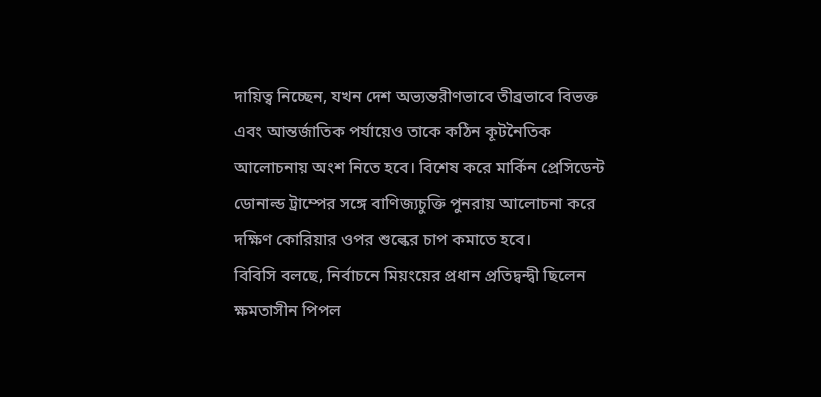দায়িত্ব নিচ্ছেন, যখন দেশ অভ্যন্তরীণভাবে তীব্রভাবে বিভক্ত এবং আন্তর্জাতিক পর্যায়েও তাকে কঠিন কূটনৈতিক আলোচনায় অংশ নিতে হবে। বিশেষ করে মার্কিন প্রেসিডেন্ট ডোনাল্ড ট্রাম্পের সঙ্গে বাণিজ্যচুক্তি পুনরায় আলোচনা করে দক্ষিণ কোরিয়ার ওপর শুল্কের চাপ কমাতে হবে।
বিবিসি বলছে, নির্বাচনে মিয়ংয়ের প্রধান প্রতিদ্বন্দ্বী ছিলেন ক্ষমতাসীন পিপল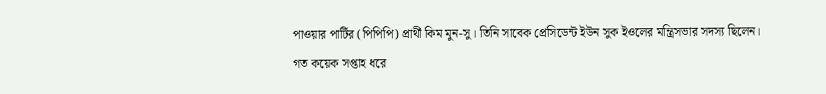পাওয়ার পার্টির (পিপিপি) প্রার্থী কিম মুন-সু। তিনি সাবেক প্রেসিডেন্ট ইউন সুক ইওলের মন্ত্রিসভার সদস্য ছিলেন।
গত কয়েক সপ্তাহ ধরে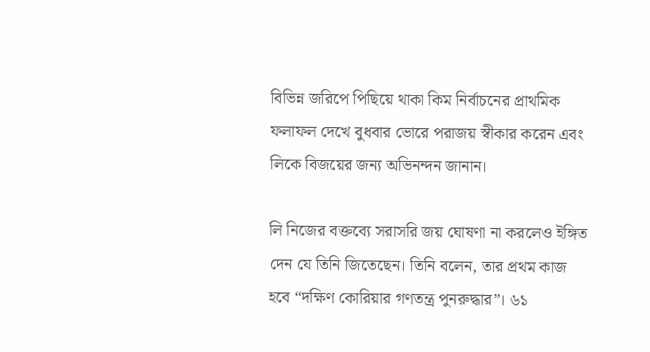বিভিন্ন জরিপে পিছিয়ে থাকা কিম নির্বাচনের প্রাথমিক ফলাফল দেখে বুধবার ভোরে পরাজয় স্বীকার করেন এবং লিকে বিজয়ের জন্য অভিনন্দন জানান।

লি নিজের বক্তব্যে সরাসরি জয় ঘোষণা না করলেও ইঙ্গিত দেন যে তিনি জিতেছেন। তিনি বলেন, তার প্রথম কাজ হবে “দক্ষিণ কোরিয়ার গণতন্ত্র পুনরুদ্ধার”। ৬১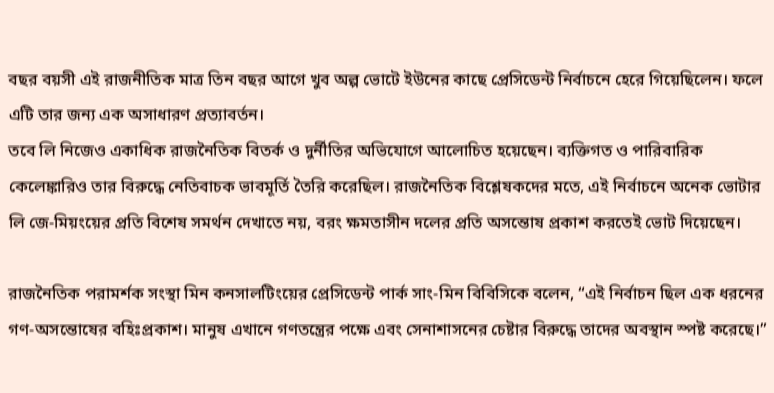বছর বয়সী এই রাজনীতিক মাত্র তিন বছর আগে খুব অল্প ভোটে ইউনের কাছে প্রেসিডেন্ট নির্বাচনে হেরে গিয়েছিলেন। ফলে এটি তার জন্য এক অসাধারণ প্রত্যাবর্তন।
তবে লি নিজেও একাধিক রাজনৈতিক বিতর্ক ও দুর্নীতির অভিযোগে আলোচিত হয়েছেন। ব্যক্তিগত ও পারিবারিক কেলেঙ্কারিও তার বিরুদ্ধে নেতিবাচক ভাবমূর্তি তৈরি করেছিল। রাজনৈতিক বিশ্লেষকদের মতে, এই নির্বাচনে অনেক ভোটার লি জে-মিয়ংয়ের প্রতি বিশেষ সমর্থন দেখাতে নয়, বরং ক্ষমতাসীন দলের প্রতি অসন্তোষ প্রকাশ করতেই ভোট দিয়েছেন।

রাজনৈতিক পরামর্শক সংস্থা মিন কনসালটিংয়ের প্রেসিডেন্ট পার্ক সাং-মিন বিবিসিকে বলেন, “এই নির্বাচন ছিল এক ধরনের গণ-অসন্তোষের বহিঃপ্রকাশ। মানুষ এখানে গণতন্ত্রের পক্ষে এবং সেনাশাসনের চেষ্টার বিরুদ্ধে তাদের অবস্থান স্পষ্ট করেছে।”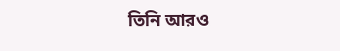তিনি আরও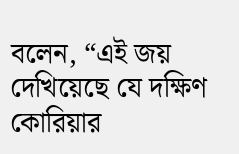বলেন, “এই জয় দেখিয়েছে যে দক্ষিণ কোরিয়ার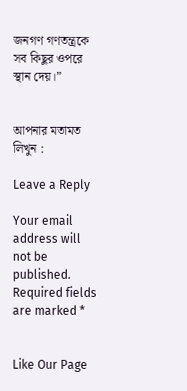জনগণ গণতন্ত্রকে সব কিছুর ওপরে স্থান দেয়।”


আপনার মতামত লিখুন :

Leave a Reply

Your email address will not be published. Required fields are marked *


Like Our Page